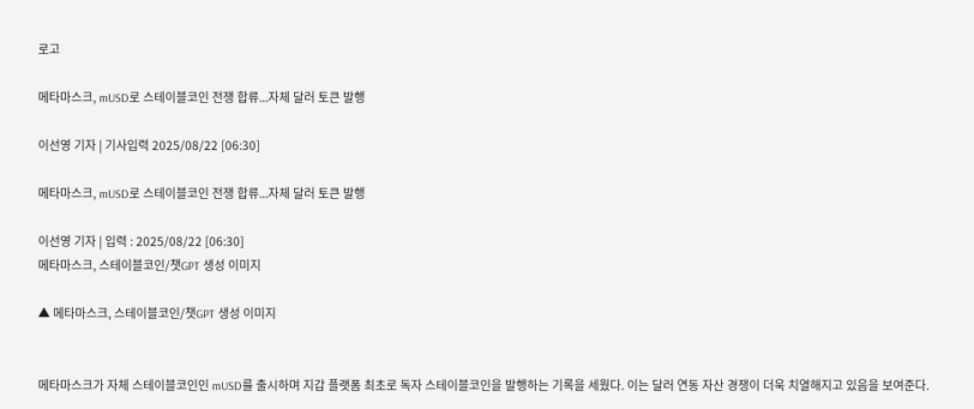로고

메타마스크, mUSD로 스테이블코인 전쟁 합류...자체 달러 토큰 발행

이선영 기자 | 기사입력 2025/08/22 [06:30]

메타마스크, mUSD로 스테이블코인 전쟁 합류...자체 달러 토큰 발행

이선영 기자 | 입력 : 2025/08/22 [06:30]
메타마스크, 스테이블코인/챗GPT 생성 이미지

▲ 메타마스크, 스테이블코인/챗GPT 생성 이미지


메타마스크가 자체 스테이블코인인 mUSD를 출시하며 지갑 플랫폼 최초로 독자 스테이블코인을 발행하는 기록을 세웠다. 이는 달러 연동 자산 경쟁이 더욱 치열해지고 있음을 보여준다.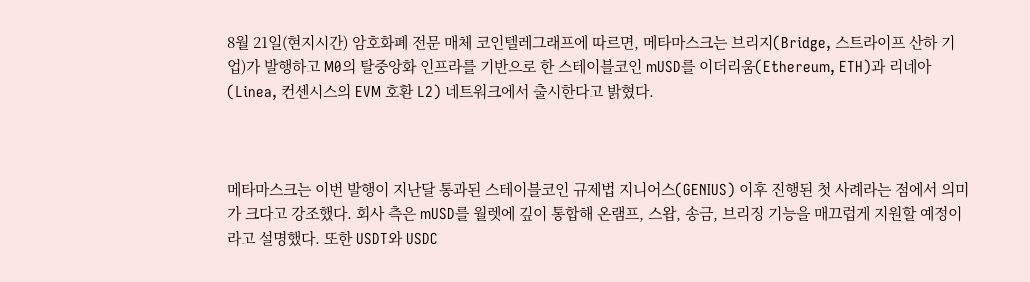8월 21일(현지시간) 암호화폐 전문 매체 코인텔레그래프에 따르면, 메타마스크는 브리지(Bridge, 스트라이프 산하 기업)가 발행하고 M0의 탈중앙화 인프라를 기반으로 한 스테이블코인 mUSD를 이더리움(Ethereum, ETH)과 리네아(Linea, 컨센시스의 EVM 호환 L2) 네트워크에서 출시한다고 밝혔다.



메타마스크는 이번 발행이 지난달 통과된 스테이블코인 규제법 지니어스(GENIUS) 이후 진행된 첫 사례라는 점에서 의미가 크다고 강조했다. 회사 측은 mUSD를 월렛에 깊이 통합해 온램프, 스왑, 송금, 브리징 기능을 매끄럽게 지원할 예정이라고 설명했다. 또한 USDT와 USDC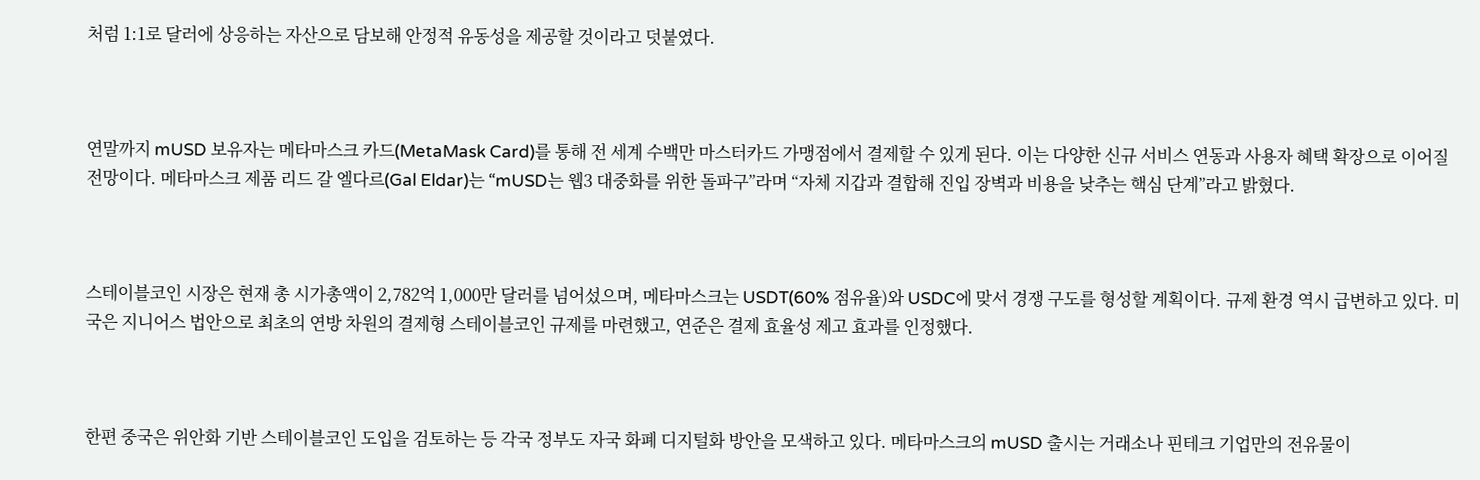처럼 1:1로 달러에 상응하는 자산으로 담보해 안정적 유동성을 제공할 것이라고 덧붙였다.



연말까지 mUSD 보유자는 메타마스크 카드(MetaMask Card)를 통해 전 세계 수백만 마스터카드 가맹점에서 결제할 수 있게 된다. 이는 다양한 신규 서비스 연동과 사용자 혜택 확장으로 이어질 전망이다. 메타마스크 제품 리드 갈 엘다르(Gal Eldar)는 “mUSD는 웹3 대중화를 위한 돌파구”라며 “자체 지갑과 결합해 진입 장벽과 비용을 낮추는 핵심 단계”라고 밝혔다.



스테이블코인 시장은 현재 총 시가총액이 2,782억 1,000만 달러를 넘어섰으며, 메타마스크는 USDT(60% 점유율)와 USDC에 맞서 경쟁 구도를 형성할 계획이다. 규제 환경 역시 급변하고 있다. 미국은 지니어스 법안으로 최초의 연방 차원의 결제형 스테이블코인 규제를 마련했고, 연준은 결제 효율성 제고 효과를 인정했다.



한편 중국은 위안화 기반 스테이블코인 도입을 검토하는 등 각국 정부도 자국 화폐 디지털화 방안을 모색하고 있다. 메타마스크의 mUSD 출시는 거래소나 핀테크 기업만의 전유물이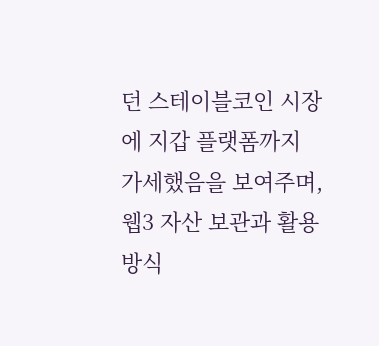던 스테이블코인 시장에 지갑 플랫폼까지 가세했음을 보여주며, 웹3 자산 보관과 활용 방식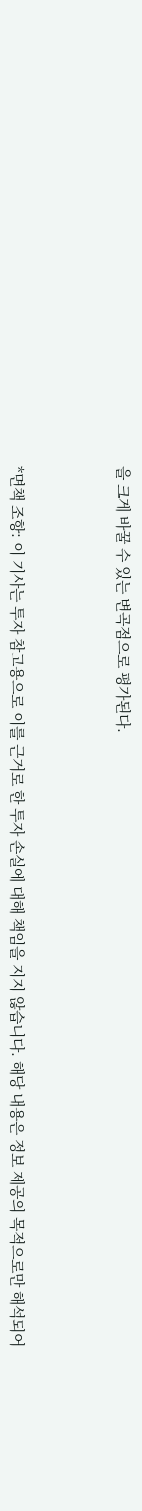을 크게 바꿀 수 있는 변곡점으로 평가된다.



*면책 조항: 이 기사는 투자 참고용으로 이를 근거로 한 투자 손실에 대해 책임을 지지 않습니다. 해당 내용은 정보 제공의 목적으로만 해석되어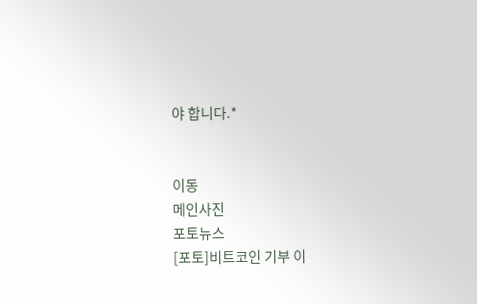야 합니다.*


이동
메인사진
포토뉴스
[포토]비트코인 기부 이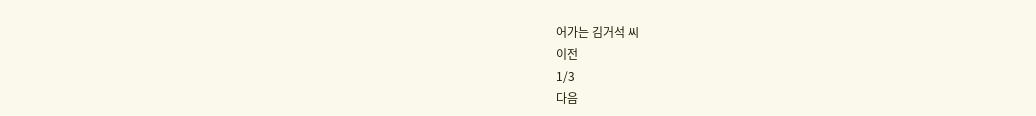어가는 김거석 씨
이전
1/3
다음